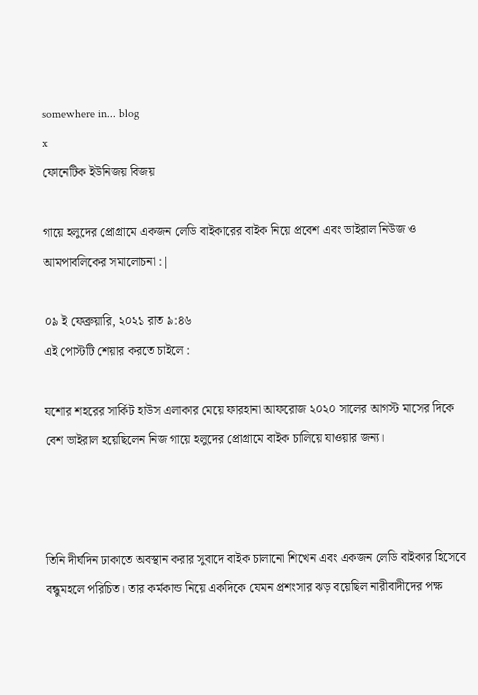somewhere in... blog
x
ফোনেটিক ইউনিজয় বিজয়

গায়ে হলুদের প্রোগ্রামে একজন লেডি বাইকারের বাইক নিয়ে প্রবেশ এবং ভাইরাল নিউজ ও আমপাবলিকের সমালোচনা :|

০৯ ই ফেব্রুয়ারি, ২০২১ রাত ৯:৪৬
এই পোস্টটি শেয়ার করতে চাইলে :

যশোর শহরের সার্কিট হাউস এলাকার মেয়ে ফারহানা আফরোজ ২০২০ সালের আগস্ট মাসের দিকে বেশ ভাইরাল হয়েছিলেন নিজ গায়ে হলুদের প্রোগ্রামে বাইক চালিয়ে যাওয়ার জন্য।



তিনি দীর্ঘদিন ঢাকাতে অবস্থান করার সুবাদে বাইক চালানো শিখেন এবং একজন লেডি বাইকার হিসেবে বন্ধুমহলে পরিচিত। তার কর্মকান্ড নিয়ে একদিকে যেমন প্রশংসার ঝড় বয়েছিল নারীবাদীদের পক্ষ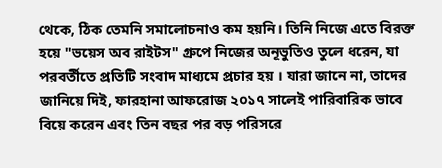থেকে, ঠিক তেমনি সমালোচনাও কম হয়নি। তিনি নিজে এতে বিরক্ত হয়ে "ভয়েস অব রাইটস" গ্রুপে নিজের অনূভুতিও তুলে ধরেন, যা পরবর্তীতে প্রতিটি সংবাদ মাধ্যমে প্রচার হয় । যারা জানে না, তাদের জানিয়ে দিই, ফারহানা আফরোজ ২০১৭ সালেই পারিবারিক ভাবে বিয়ে করেন এবং তিন বছর পর বড় পরিসরে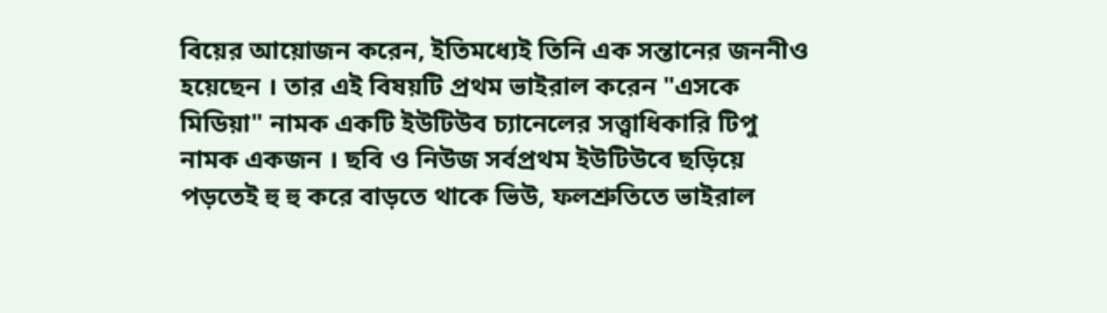বিয়ের আয়োজন করেন, ইতিমধ্যেই তিনি এক সন্তানের জননীও হয়েছেন । তার এই বিষয়টি প্রথম ভাইরাল করেন "এসকে মিডিয়া" নামক একটি ইউটিউব চ্যানেলের সত্ত্বাধিকারি টিপু নামক একজন । ছবি ও নিউজ সর্বপ্রথম ইউটিউবে ছড়িয়ে পড়তেই হু হু করে বাড়তে থাকে ভিউ, ফলশ্রুতিতে ভাইরাল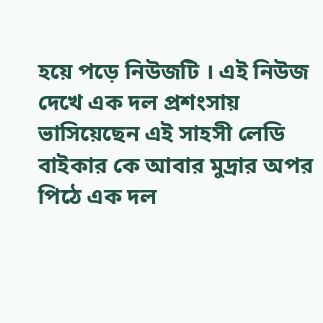হয়ে পড়ে নিউজটি । এই নিউজ দেখে এক দল প্রশংসায় ভাসিয়েছেন এই সাহসী লেডি বাইকার কে আবার মুদ্রার অপর পিঠে এক দল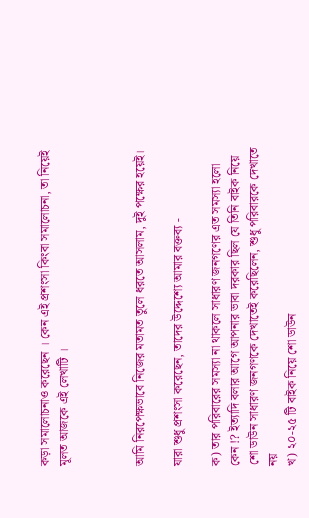কড়া সমালোচনাও করেছেন । কেন এই প্রশংসা কিংবা সমালোচনা, তা নিয়েই মূলত আজকে এই লেখাটি ।



আমি নিরপেক্ষভাবে নিজের মতামত তুলে ধরতে আসলাম, দুই পক্ষের হয়েই।

যারা শুধু প্রশংসা করেছেন, তাদের উদ্দেশ্যে আমার বক্তব্য -

ক) তার পরিবারের সমস্যা না থাকলে সাধারণ জনগণের এত সমস্যা হলো কেন !? ইত্যাদি বলার আগে আপনার ভাবা দরকার ছিল যে তিনি বাইক নিয়ে শো ডাউন সাধারণ জনগণকে দেখাতেই করেছিলেন, শুধু পরিবারকে দেখাতে নয়
খ) ২০-২৫ টি বাইক নিয়ে শো ডাউন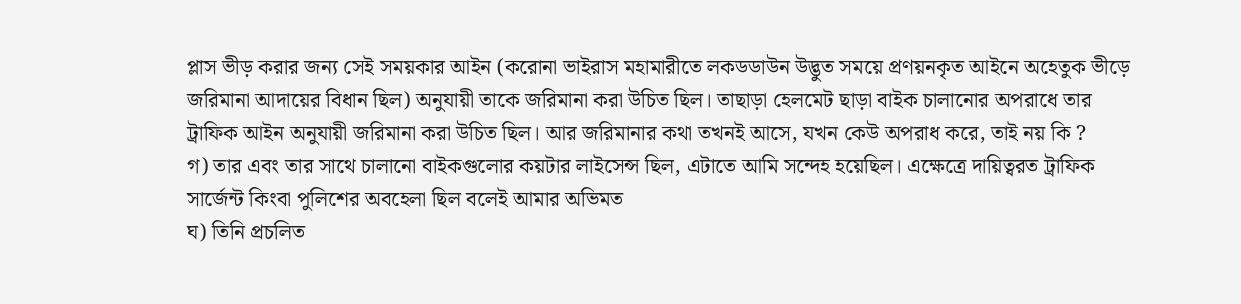প্লাস ভীড় করার জন্য সেই সময়কার আইন (করোনা ভাইরাস মহামারীতে লকডডাউন উদ্ভুত সময়ে প্রণয়নকৃত আইনে অহেতুক ভীড়ে জরিমানা আদায়ের বিধান ছিল) অনুযায়ী তাকে জরিমানা করা উচিত ছিল। তাছাড়া হেলমেট ছাড়া বাইক চালানোর অপরাধে তার ট্রাফিক আইন অনুযায়ী জরিমানা করা উচিত ছিল। আর জরিমানার কথা তখনই আসে, যখন কেউ অপরাধ করে, তাই নয় কি ?
গ) তার এবং তার সাথে চালানো বাইকগুলোর কয়টার লাইসেন্স ছিল, এটাতে আমি সন্দেহ হয়েছিল। এক্ষেত্রে দায়িত্বরত ট্রাফিক সার্জেন্ট কিংবা পুলিশের অবহেলা ছিল বলেই আমার অভিমত
ঘ) তিনি প্রচলিত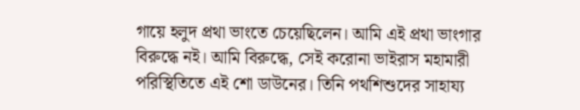গায়ে হলুদ প্রথা ভাংতে চেয়েছিলেন। আমি এই প্রথা ভাংগার বিরুদ্ধে নই। আমি বিরুদ্ধে, সেই করোনা ভাইরাস মহামারী পরিস্থিতিতে এই শো ডাউনের। তিনি পথশিশুদের সাহায্য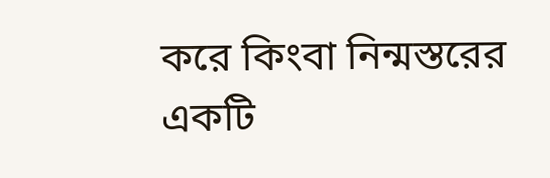করে কিংবা নিন্মস্তরের একটি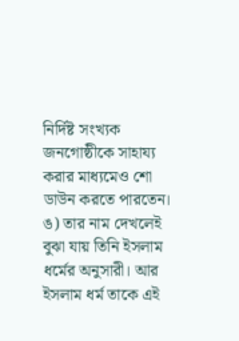নির্দিষ্ট সংখ্যক জনগোষ্ঠীকে সাহায্য করার মাধ্যমেও শো ডাউন করতে পারতেন।
ঙ) তার নাম দেখলেই বুঝা যায় তিনি ইসলাম ধর্মের অনুসারী। আর ইসলাম ধর্ম তাকে এই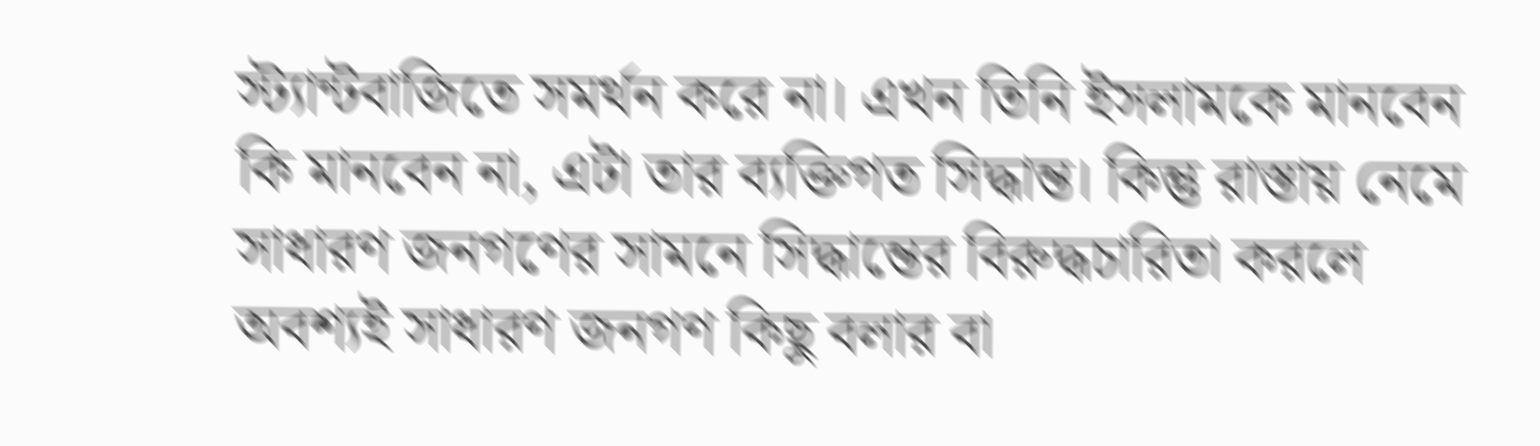স্ট্যান্টবাজিতে সমর্থন করে না। এখন তিনি ইসলামকে মানবেন কি মানবেন না, এটা তার ব্যক্তিগত সিদ্ধান্ত। কিন্তু রাস্তায় নেমে সাধারণ জনগণের সামনে সিদ্ধান্তের বিরুদ্ধচারিতা করলে অবশ্যই সাধারণ জনগণ কিছু বলার বা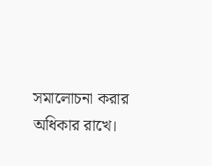সমালোচনা করার অধিকার রাখে।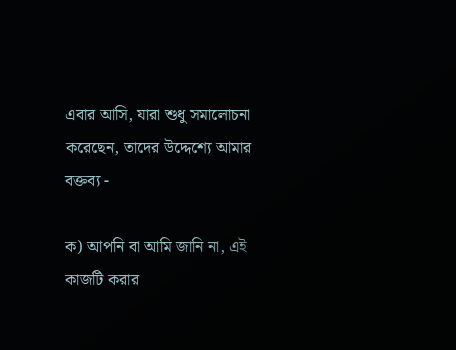এবার আসি, যারা শুধু সমালোচনা করেছেন, তাদের উদ্দেশ্যে আমার বক্তব্য -

ক) আপনি বা আমি জানি না, এই কাজটি করার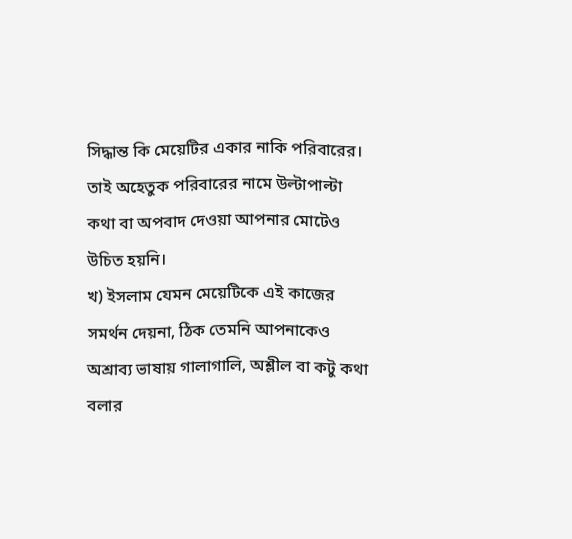সিদ্ধান্ত কি মেয়েটির একার নাকি পরিবারের। তাই অহেতুক পরিবারের নামে উল্টাপাল্টা কথা বা অপবাদ দেওয়া আপনার মোটেও উচিত হয়নি।
খ) ইসলাম যেমন মেয়েটিকে এই কাজের সমর্থন দেয়না, ঠিক তেমনি আপনাকেও অশ্রাব্য ভাষায় গালাগালি, অশ্লীল বা কটু কথা বলার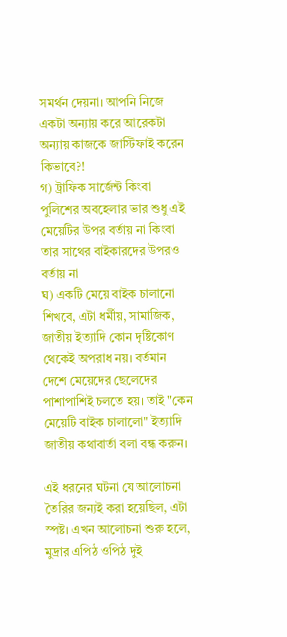সমর্থন দেয়না। আপনি নিজে একটা অন্যায় করে আরেকটা অন্যায় কাজকে জাস্টিফাই করেন কিভাবে?!
গ) ট্রাফিক সার্জেন্ট কিংবা পুলিশের অবহেলার ভার শুধু এই মেয়েটির উপর বর্তায় না কিংবা তার সাথের বাইকারদের উপরও বর্তায় না
ঘ) একটি মেয়ে বাইক চালানো শিখবে, এটা ধর্মীয়, সামাজিক, জাতীয় ইত্যাদি কোন দৃষ্টিকোণ থেকেই অপরাধ নয়। বর্তমান দেশে মেয়েদের ছেলেদের পাশাপাশিই চলতে হয়। তাই "কেন মেয়েটি বাইক চালালো" ইত্যাদি জাতীয় কথাবার্তা বলা বন্ধ করুন।

এই ধরনের ঘটনা যে আলোচনা তৈরির জন্যই করা হয়েছিল, এটা স্পষ্ট। এখন আলোচনা শুরু হলে, মুদ্রার এপিঠ ওপিঠ দুই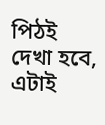পিঠই দেখা হবে, এটাই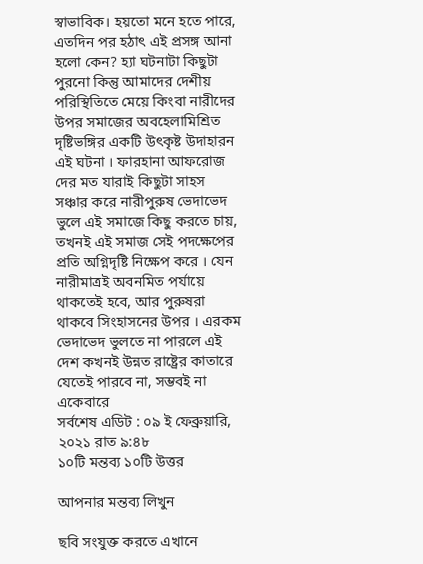স্বাভাবিক। হয়তো মনে হতে পারে, এতদিন পর হঠাৎ এই প্রসঙ্গ আনা হলো কেন? হ্যা ঘটনাটা কিছুটা পুরনো কিন্তু আমাদের দেশীয় পরিস্থিতিতে মেয়ে কিংবা নারীদের উপর সমাজের অবহেলামিশ্রিত দৃষ্টিভঙ্গির একটি উৎকৃষ্ট উদাহারন এই ঘটনা । ফারহানা আফরোজ দের মত যারাই কিছুটা সাহস সঞ্চার করে নারীপুরুষ ভেদাভেদ ভুলে এই সমাজে কিছু করতে চায়, তখনই এই সমাজ সেই পদক্ষেপের প্রতি অগ্নিদৃষ্টি নিক্ষেপ করে । যেন নারীমাত্রই অবনমিত পর্যায়ে থাকতেই হবে, আর পুরুষরা থাকবে সিংহাসনের উপর । এরকম ভেদাভেদ ভুলতে না পারলে এই দেশ কখনই উন্নত রাষ্ট্রের কাতারে যেতেই পারবে না, সম্ভবই না একেবারে
সর্বশেষ এডিট : ০৯ ই ফেব্রুয়ারি, ২০২১ রাত ৯:৪৮
১০টি মন্তব্য ১০টি উত্তর

আপনার মন্তব্য লিখুন

ছবি সংযুক্ত করতে এখানে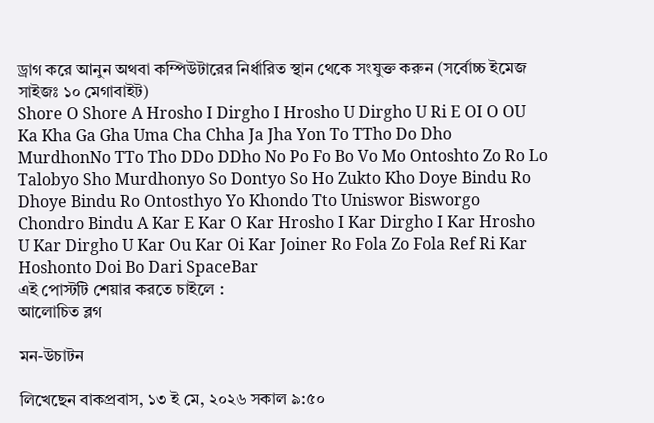ড্রাগ করে আনুন অথবা কম্পিউটারের নির্ধারিত স্থান থেকে সংযুক্ত করুন (সর্বোচ্চ ইমেজ সাইজঃ ১০ মেগাবাইট)
Shore O Shore A Hrosho I Dirgho I Hrosho U Dirgho U Ri E OI O OU Ka Kha Ga Gha Uma Cha Chha Ja Jha Yon To TTho Do Dho MurdhonNo TTo Tho DDo DDho No Po Fo Bo Vo Mo Ontoshto Zo Ro Lo Talobyo Sho Murdhonyo So Dontyo So Ho Zukto Kho Doye Bindu Ro Dhoye Bindu Ro Ontosthyo Yo Khondo Tto Uniswor Bisworgo Chondro Bindu A Kar E Kar O Kar Hrosho I Kar Dirgho I Kar Hrosho U Kar Dirgho U Kar Ou Kar Oi Kar Joiner Ro Fola Zo Fola Ref Ri Kar Hoshonto Doi Bo Dari SpaceBar
এই পোস্টটি শেয়ার করতে চাইলে :
আলোচিত ব্লগ

মন-উচাটন

লিখেছেন বাকপ্রবাস, ১৩ ই মে, ২০২৬ সকাল ৯:৫০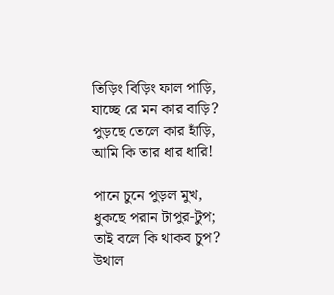তিড়িং বিড়িং ফাল পাড়ি,
যাচ্ছে রে মন কার বাড়ি?
পুড়ছে তেলে কার হাঁড়ি,
আমি কি তার ধার ধারি!

পানে চুনে পুড়ল মুখ,
ধুকছে পরান টাপুর-টুপ;
তাই বলে কি থাকব চুপ?
উথাল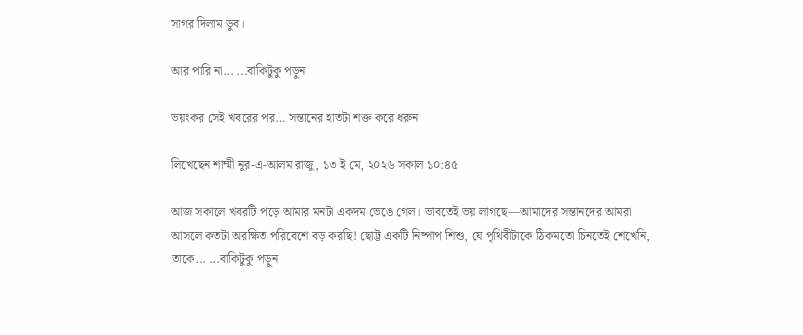সাগর দিলাম ডুব।

আর পারি না... ...বাকিটুকু পড়ুন

ভয়ংকর সেই খবরের পর… সন্তানের হাতটা শক্ত করে ধরুন

লিখেছেন শাম্মী নূর-এ-আলম রাজু, ১৩ ই মে, ২০২৬ সকাল ১০:৪৫

আজ সকালে খবরটি পড়ে আমার মনটা একদম ভেঙে গেল। ভাবতেই ভয় লাগছে—আমাদের সন্তানদের আমরা আসলে কতটা অরক্ষিত পরিবেশে বড় করছি! ছোট্ট একটি নিষ্পাপ শিশু, যে পৃথিবীটাকে ঠিকমতো চিনতেই শেখেনি, তাকে... ...বাকিটুকু পড়ুন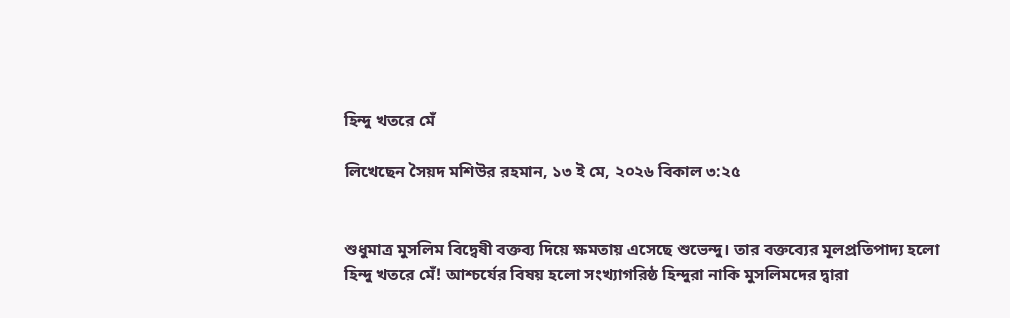হিন্দু খতরে মেঁ

লিখেছেন সৈয়দ মশিউর রহমান, ১৩ ই মে, ২০২৬ বিকাল ৩:২৫


শুধুমাত্র মুসলিম বিদ্বেষী বক্তব্য দিয়ে ক্ষমতায় এসেছে শুভেন্দু। তার বক্তব্যের মূলপ্রতিপাদ্য হলো হিন্দু খতরে মেঁ! আশ্চর্যের বিষয় হলো সংখ্যাগরিষ্ঠ হিন্দুরা নাকি মুসলিমদের দ্বারা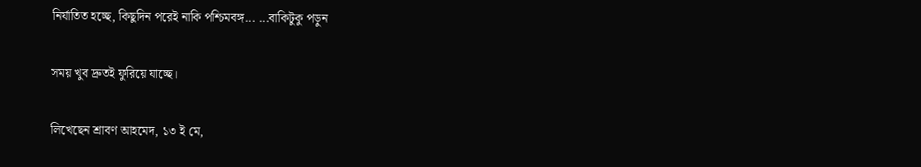নির্যাতিত হচ্ছে, কিছুদিন পরেই নাকি পশ্চিমবঙ্গ... ...বাকিটুকু পড়ুন

সময় খুব দ্রুতই ফুরিয়ে যাচ্ছে।

লিখেছেন শ্রাবণ আহমেদ, ১৩ ই মে,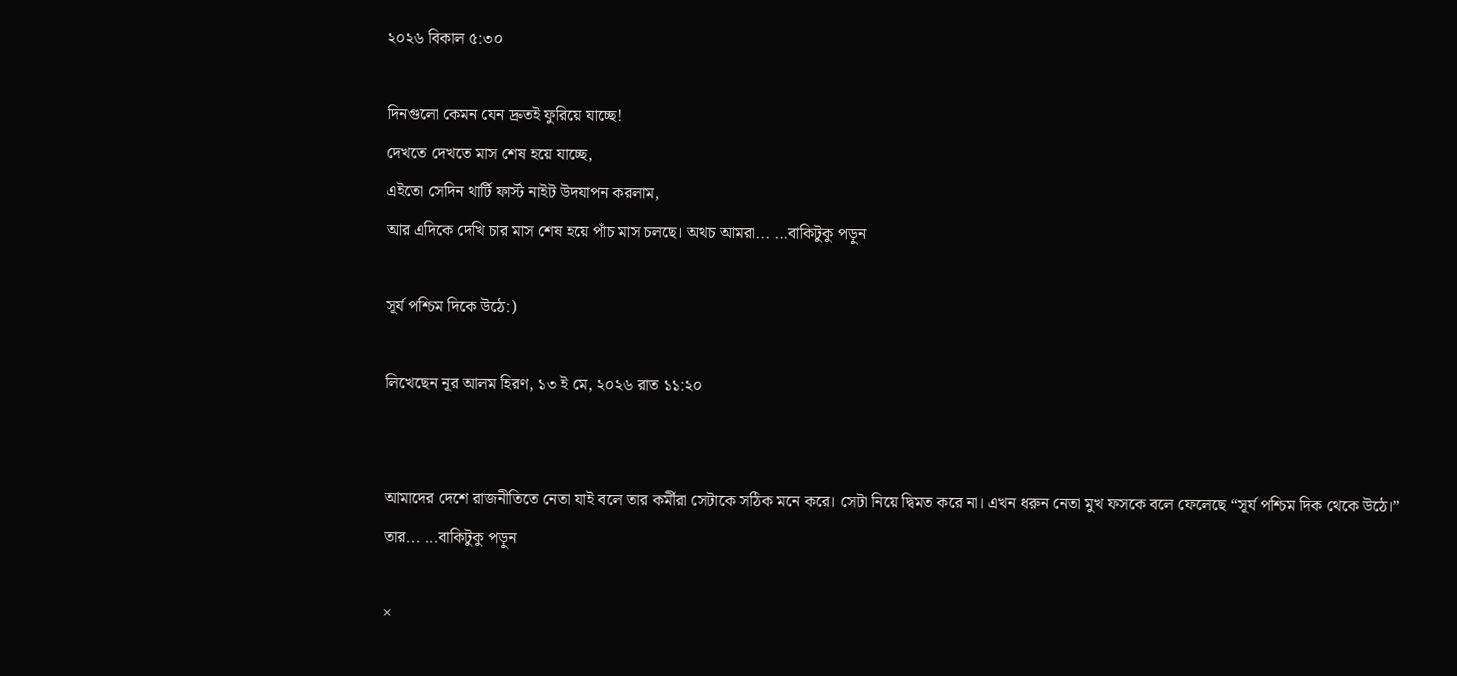২০২৬ বিকাল ৫:৩০

দিনগুলো কেমন যেন দ্রুতই ফুরিয়ে যাচ্ছে!
দেখতে দেখতে মাস শেষ হয়ে যাচ্ছে,
এইতো সেদিন থার্টি ফার্স্ট নাইট উদযাপন করলাম,
আর এদিকে দেখি চার মাস শেষ হয়ে পাঁচ মাস চলছে। অথচ আমরা... ...বাকিটুকু পড়ুন

সূর্য পশ্চিম দিকে উঠে:)

লিখেছেন নূর আলম হিরণ, ১৩ ই মে, ২০২৬ রাত ১১:২০


আমাদের দেশে রাজনীতিতে নেতা যাই বলে তার কর্মীরা সেটাকে সঠিক মনে করে। সেটা নিয়ে দ্বিমত করে না। এখন ধরুন নেতা মুখ ফসকে বলে ফেলেছে “সূর্য পশ্চিম দিক থেকে উঠে।” তার... ...বাকিটুকু পড়ুন

×